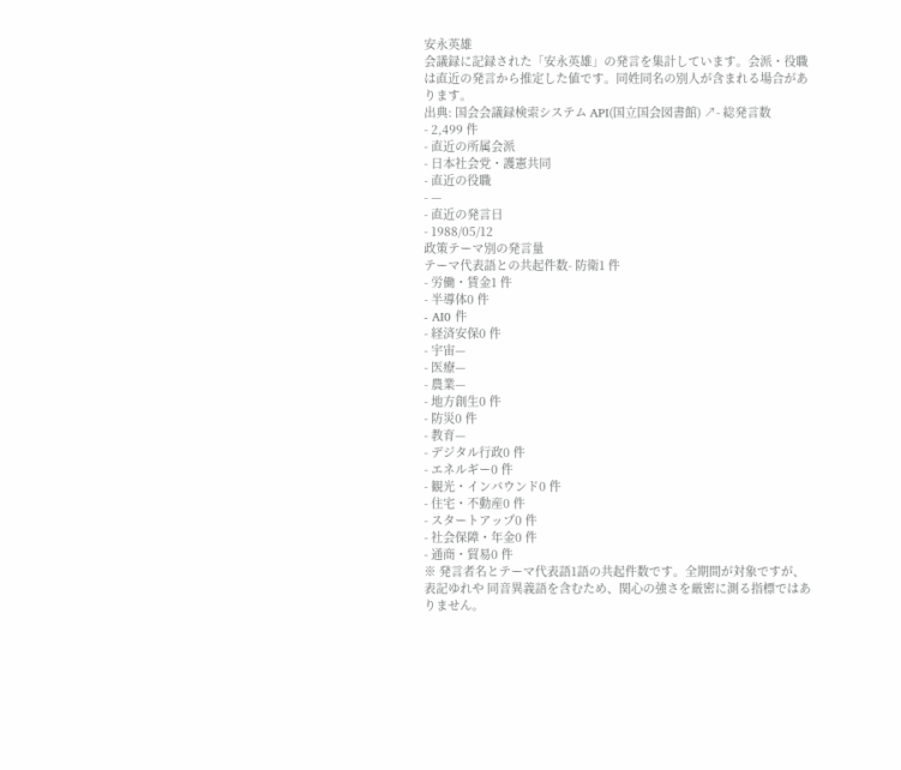安永英雄
会議録に記録された「安永英雄」の発言を集計しています。会派・役職は直近の発言から推定した値です。同姓同名の別人が含まれる場合があります。
出典: 国会会議録検索システム API(国立国会図書館) ↗- 総発言数
- 2,499 件
- 直近の所属会派
- 日本社会党・護憲共同
- 直近の役職
- —
- 直近の発言日
- 1988/05/12
政策テーマ別の発言量
テーマ代表語との共起件数- 防衛1 件
- 労働・賃金1 件
- 半導体0 件
- AI0 件
- 経済安保0 件
- 宇宙—
- 医療—
- 農業—
- 地方創生0 件
- 防災0 件
- 教育—
- デジタル行政0 件
- エネルギー0 件
- 観光・インバウンド0 件
- 住宅・不動産0 件
- スタートアップ0 件
- 社会保障・年金0 件
- 通商・貿易0 件
※ 発言者名とテーマ代表語1語の共起件数です。全期間が対象ですが、表記ゆれや 同音異義語を含むため、関心の強さを厳密に測る指標ではありません。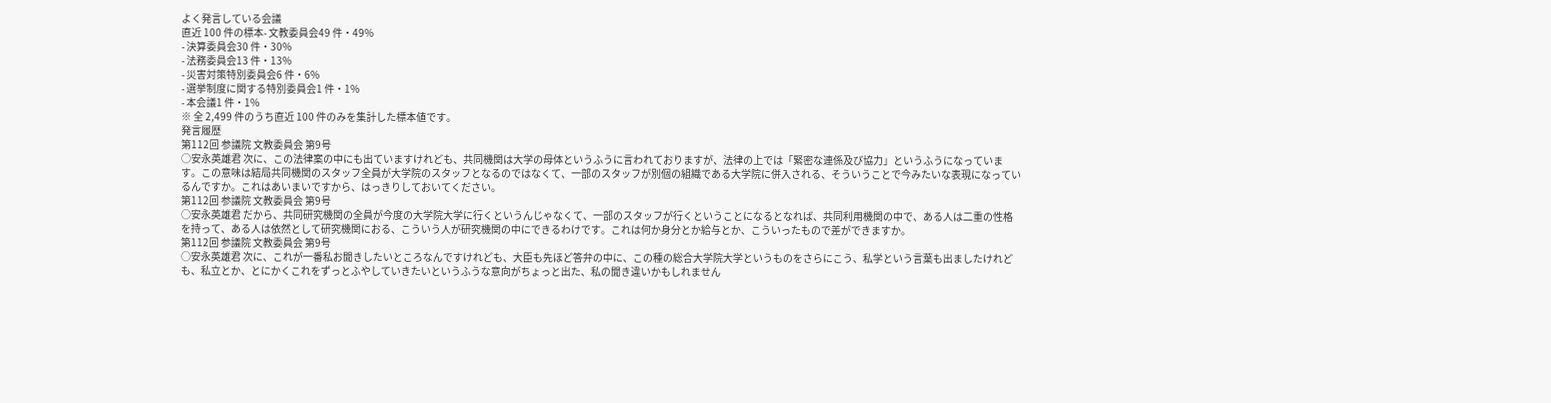よく発言している会議
直近 100 件の標本- 文教委員会49 件・49%
- 決算委員会30 件・30%
- 法務委員会13 件・13%
- 災害対策特別委員会6 件・6%
- 選挙制度に関する特別委員会1 件・1%
- 本会議1 件・1%
※ 全 2,499 件のうち直近 100 件のみを集計した標本値です。
発言履歴
第112回 参議院 文教委員会 第9号
○安永英雄君 次に、この法律案の中にも出ていますけれども、共同機関は大学の母体というふうに言われておりますが、法律の上では「緊密な連係及び協力」というふうになっています。この意味は結局共同機関のスタッフ全員が大学院のスタッフとなるのではなくて、一部のスタッフが別個の組織である大学院に併入される、そういうことで今みたいな表現になっているんですか。これはあいまいですから、はっきりしておいてください。
第112回 参議院 文教委員会 第9号
○安永英雄君 だから、共同研究機関の全員が今度の大学院大学に行くというんじゃなくて、一部のスタッフが行くということになるとなれば、共同利用機関の中で、ある人は二重の性格を持って、ある人は依然として研究機関におる、こういう人が研究機関の中にできるわけです。これは何か身分とか給与とか、こういったもので差ができますか。
第112回 参議院 文教委員会 第9号
○安永英雄君 次に、これが一番私お聞きしたいところなんですけれども、大臣も先ほど答弁の中に、この種の総合大学院大学というものをさらにこう、私学という言葉も出ましたけれども、私立とか、とにかくこれをずっとふやしていきたいというふうな意向がちょっと出た、私の聞き違いかもしれません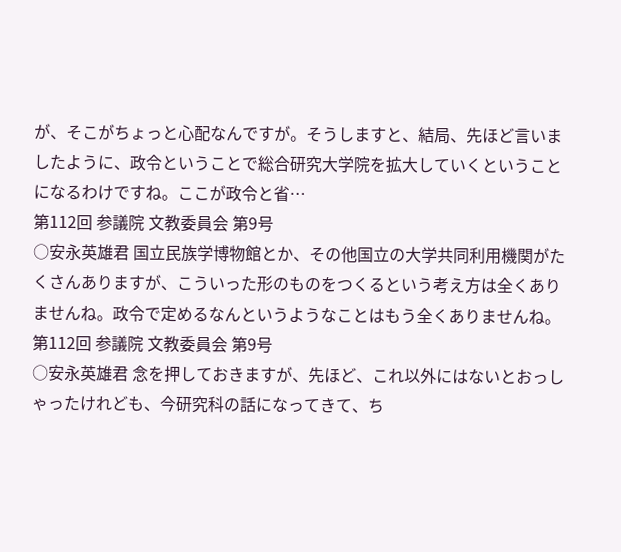が、そこがちょっと心配なんですが。そうしますと、結局、先ほど言いましたように、政令ということで総合研究大学院を拡大していくということになるわけですね。ここが政令と省…
第112回 参議院 文教委員会 第9号
○安永英雄君 国立民族学博物館とか、その他国立の大学共同利用機関がたくさんありますが、こういった形のものをつくるという考え方は全くありませんね。政令で定めるなんというようなことはもう全くありませんね。
第112回 参議院 文教委員会 第9号
○安永英雄君 念を押しておきますが、先ほど、これ以外にはないとおっしゃったけれども、今研究科の話になってきて、ち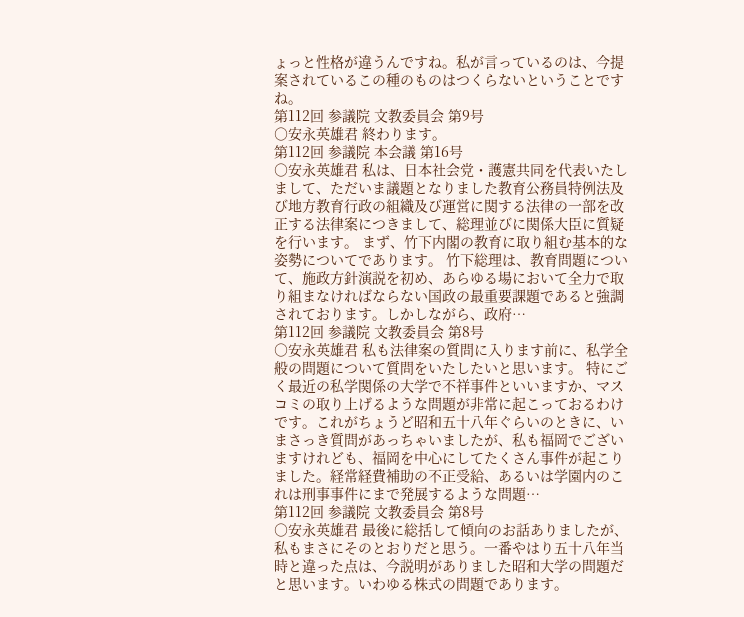ょっと性格が違うんですね。私が言っているのは、今提案されているこの種のものはつくらないということですね。
第112回 参議院 文教委員会 第9号
○安永英雄君 終わります。
第112回 参議院 本会議 第16号
○安永英雄君 私は、日本社会党・護憲共同を代表いたしまして、ただいま議題となりました教育公務員特例法及び地方教育行政の組織及び運営に関する法律の一部を改正する法律案につきまして、総理並びに関係大臣に質疑を行います。 まず、竹下内閣の教育に取り組む基本的な姿勢についてであります。 竹下総理は、教育問題について、施政方針演説を初め、あらゆる場において全力で取り組まなければならない国政の最重要課題であると強調されております。しかしながら、政府…
第112回 参議院 文教委員会 第8号
○安永英雄君 私も法律案の質問に入ります前に、私学全般の問題について質問をいたしたいと思います。 特にごく最近の私学関係の大学で不祥事件といいますか、マスコミの取り上げるような問題が非常に起こっておるわけです。これがちょうど昭和五十八年ぐらいのときに、いまさっき質問があっちゃいましたが、私も福岡でございますけれども、福岡を中心にしてたくさん事件が起こりました。経常経費補助の不正受給、あるいは学園内のこれは刑事事件にまで発展するような問題…
第112回 参議院 文教委員会 第8号
○安永英雄君 最後に総括して傾向のお話ありましたが、私もまさにそのとおりだと思う。一番やはり五十八年当時と違った点は、今説明がありました昭和大学の問題だと思います。いわゆる株式の問題であります。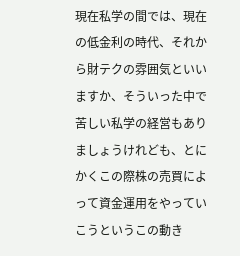現在私学の間では、現在の低金利の時代、それから財テクの雰囲気といいますか、そういった中で苦しい私学の経営もありましょうけれども、とにかくこの際株の売買によって資金運用をやっていこうというこの動き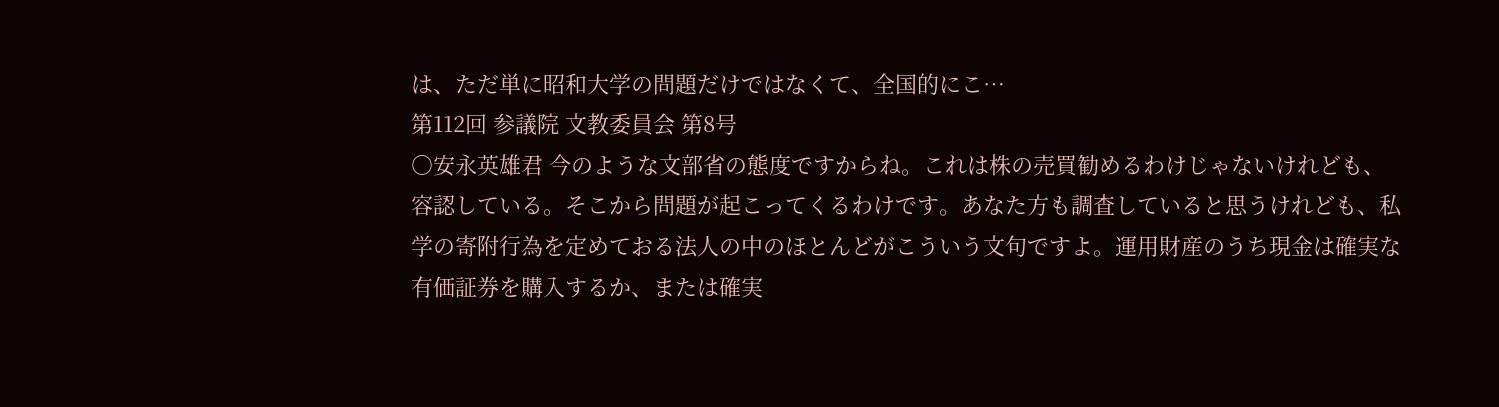は、ただ単に昭和大学の問題だけではなくて、全国的にこ…
第112回 参議院 文教委員会 第8号
○安永英雄君 今のような文部省の態度ですからね。これは株の売買勧めるわけじゃないけれども、容認している。そこから問題が起こってくるわけです。あなた方も調査していると思うけれども、私学の寄附行為を定めておる法人の中のほとんどがこういう文句ですよ。運用財産のうち現金は確実な有価証券を購入するか、または確実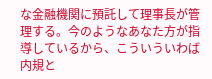な金融機関に預託して理事長が管理する。今のようなあなた方が指導しているから、こういういわば内規と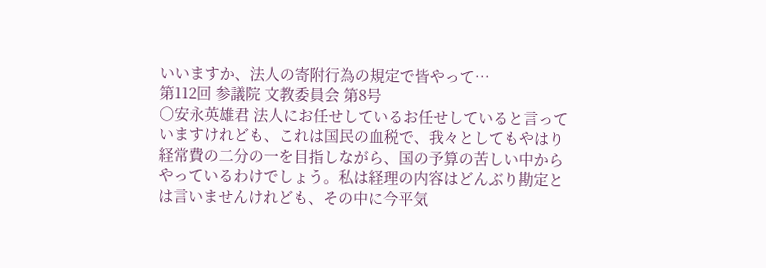いいますか、法人の寄附行為の規定で皆やって…
第112回 参議院 文教委員会 第8号
○安永英雄君 法人にお任せしているお任せしていると言っていますけれども、これは国民の血税で、我々としてもやはり経常費の二分の一を目指しながら、国の予算の苦しい中からやっているわけでしょう。私は経理の内容はどんぶり勘定とは言いませんけれども、その中に今平気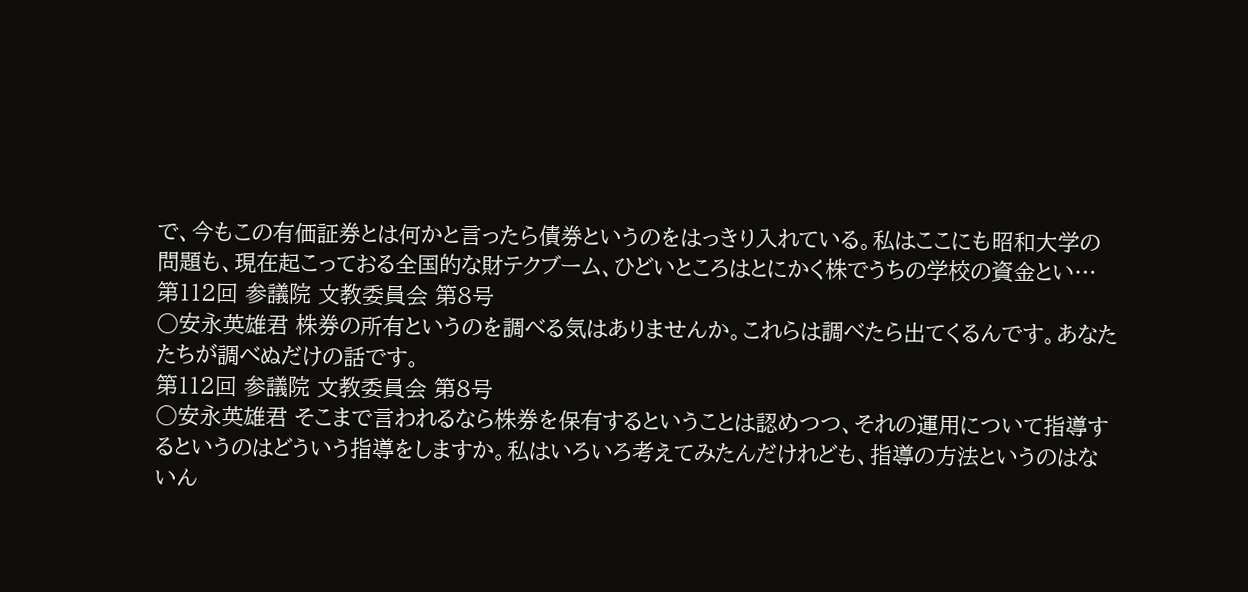で、今もこの有価証券とは何かと言ったら債券というのをはっきり入れている。私はここにも昭和大学の問題も、現在起こっておる全国的な財テクブーム、ひどいところはとにかく株でうちの学校の資金とい…
第112回 参議院 文教委員会 第8号
○安永英雄君 株券の所有というのを調べる気はありませんか。これらは調べたら出てくるんです。あなたたちが調べぬだけの話です。
第112回 参議院 文教委員会 第8号
○安永英雄君 そこまで言われるなら株券を保有するということは認めつつ、それの運用について指導するというのはどういう指導をしますか。私はいろいろ考えてみたんだけれども、指導の方法というのはないん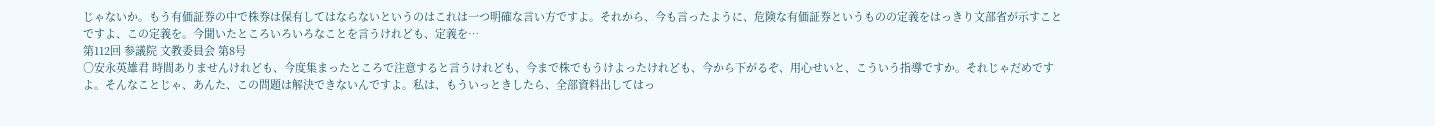じゃないか。もう有価証券の中で株券は保有してはならないというのはこれは一つ明確な言い方ですよ。それから、今も言ったように、危険な有価証券というものの定義をはっきり文部省が示すことですよ、この定義を。今聞いたところいろいろなことを言うけれども、定義を…
第112回 参議院 文教委員会 第8号
○安永英雄君 時間ありませんけれども、今度集まったところで注意すると言うけれども、今まで株でもうけよったけれども、今から下がるぞ、用心せいと、こういう指導ですか。それじゃだめですよ。そんなことじゃ、あんた、この問題は解決できないんですよ。私は、もういっときしたら、全部資料出してはっ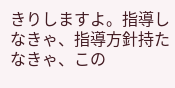きりしますよ。指導しなきゃ、指導方針持たなきゃ、この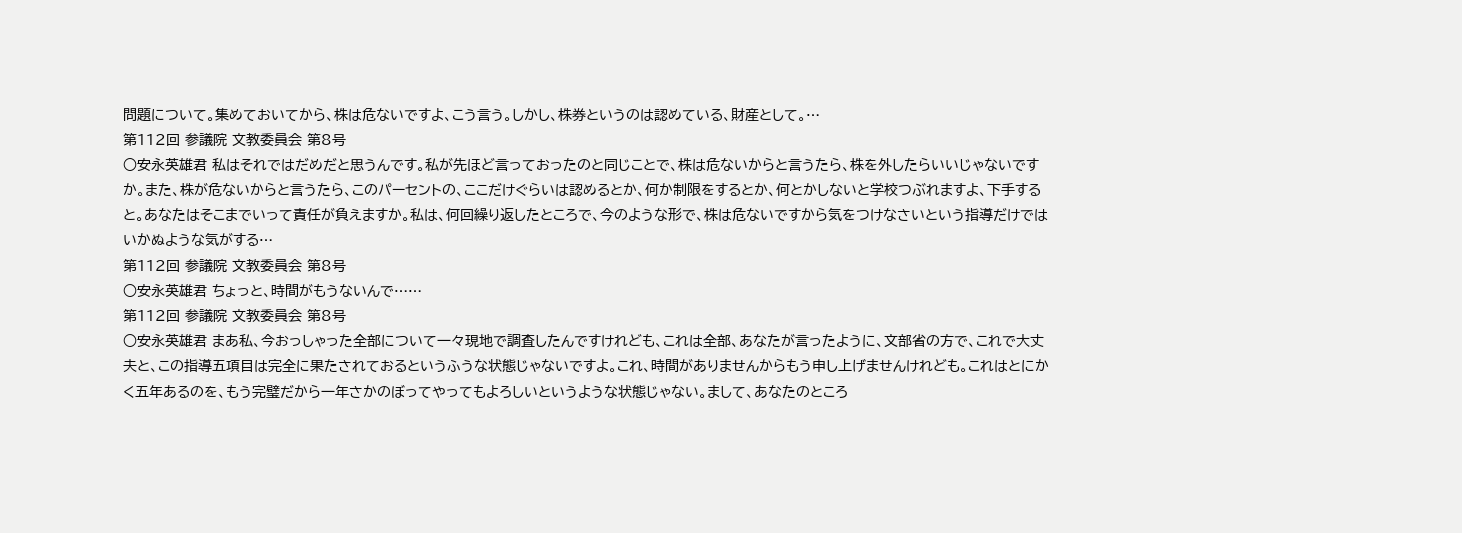問題について。集めておいてから、株は危ないですよ、こう言う。しかし、株券というのは認めている、財産として。…
第112回 参議院 文教委員会 第8号
○安永英雄君 私はそれではだめだと思うんです。私が先ほど言っておったのと同じことで、株は危ないからと言うたら、株を外したらいいじゃないですか。また、株が危ないからと言うたら、このパーセントの、ここだけぐらいは認めるとか、何か制限をするとか、何とかしないと学校つぶれますよ、下手すると。あなたはそこまでいって責任が負えますか。私は、何回繰り返したところで、今のような形で、株は危ないですから気をつけなさいという指導だけではいかぬような気がする…
第112回 参議院 文教委員会 第8号
○安永英雄君 ちょっと、時間がもうないんで……
第112回 参議院 文教委員会 第8号
○安永英雄君 まあ私、今おっしゃった全部について一々現地で調査したんですけれども、これは全部、あなたが言ったように、文部省の方で、これで大丈夫と、この指導五項目は完全に果たされておるというふうな状態じゃないですよ。これ、時間がありませんからもう申し上げませんけれども。これはとにかく五年あるのを、もう完璧だから一年さかのぼってやってもよろしいというような状態じゃない。まして、あなたのところ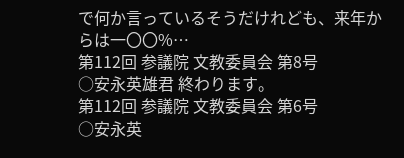で何か言っているそうだけれども、来年からは一〇〇%…
第112回 参議院 文教委員会 第8号
○安永英雄君 終わります。
第112回 参議院 文教委員会 第6号
○安永英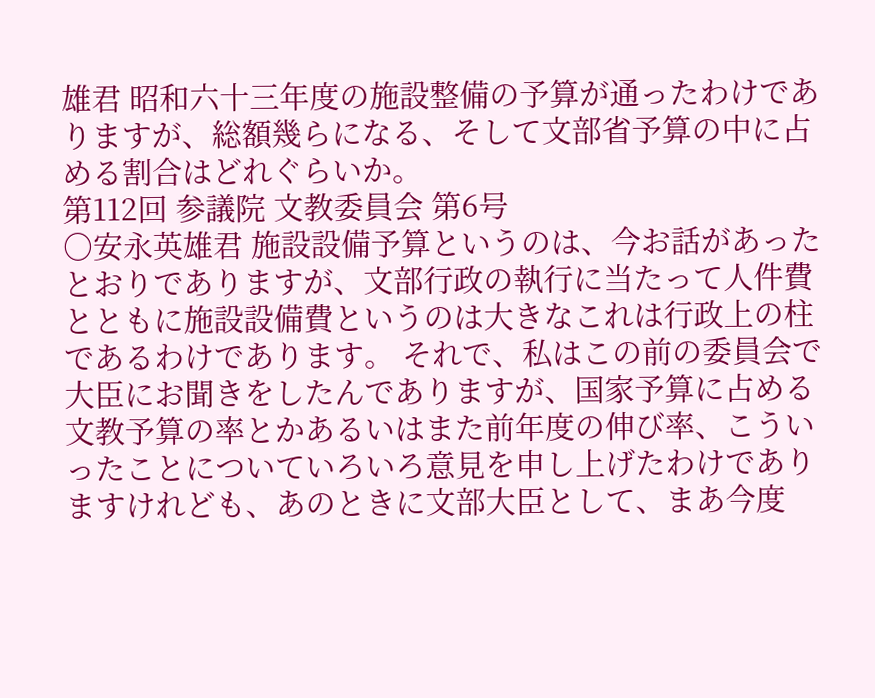雄君 昭和六十三年度の施設整備の予算が通ったわけでありますが、総額幾らになる、そして文部省予算の中に占める割合はどれぐらいか。
第112回 参議院 文教委員会 第6号
○安永英雄君 施設設備予算というのは、今お話があったとおりでありますが、文部行政の執行に当たって人件費とともに施設設備費というのは大きなこれは行政上の柱であるわけであります。 それで、私はこの前の委員会で大臣にお聞きをしたんでありますが、国家予算に占める文教予算の率とかあるいはまた前年度の伸び率、こういったことについていろいろ意見を申し上げたわけでありますけれども、あのときに文部大臣として、まあ今度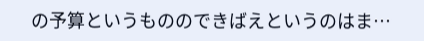の予算というもののできばえというのはま…